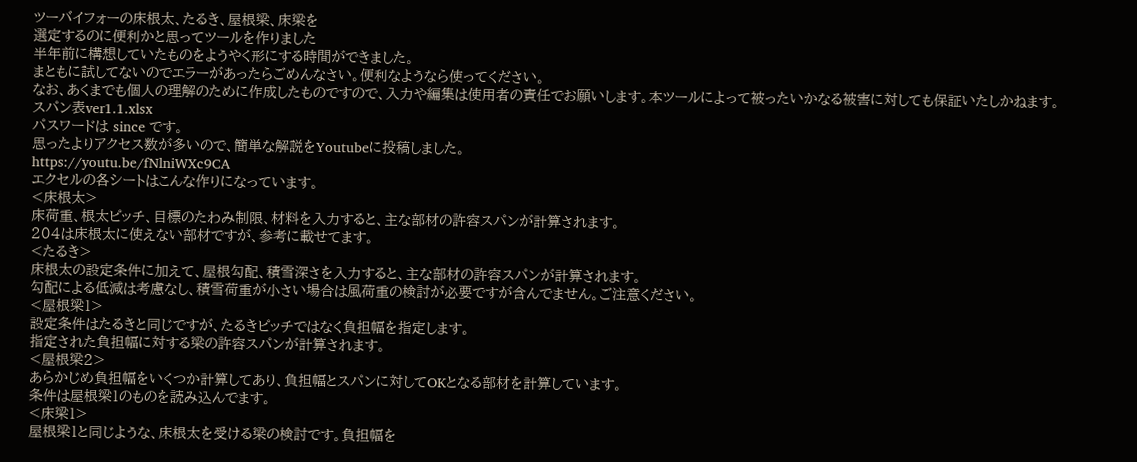ツーバイフォーの床根太、たるき、屋根梁、床梁を
選定するのに便利かと思ってツールを作りました
半年前に構想していたものをようやく形にする時間ができました。
まともに試してないのでエラーがあったらごめんなさい。便利なようなら使ってください。
なお、あくまでも個人の理解のために作成したものですので、入力や編集は使用者の責任でお願いします。本ツールによって被ったいかなる被害に対しても保証いたしかねます。
スパン表ver1.1.xlsx
パスワードは since です。
思ったよりアクセス数が多いので、簡単な解説をYoutubeに投稿しました。
https://youtu.be/fNlniWXc9CA
エクセルの各シートはこんな作りになっています。
<床根太>
床荷重、根太ピッチ、目標のたわみ制限、材料を入力すると、主な部材の許容スパンが計算されます。
204は床根太に使えない部材ですが、参考に載せてます。
<たるき>
床根太の設定条件に加えて、屋根勾配、積雪深さを入力すると、主な部材の許容スパンが計算されます。
勾配による低減は考慮なし、積雪荷重が小さい場合は風荷重の検討が必要ですが含んでません。ご注意ください。
<屋根梁1>
設定条件はたるきと同じですが、たるきピッチではなく負担幅を指定します。
指定された負担幅に対する梁の許容スパンが計算されます。
<屋根梁2>
あらかじめ負担幅をいくつか計算してあり、負担幅とスパンに対してOKとなる部材を計算しています。
条件は屋根梁1のものを読み込んでます。
<床梁1>
屋根梁1と同じような、床根太を受ける梁の検討です。負担幅を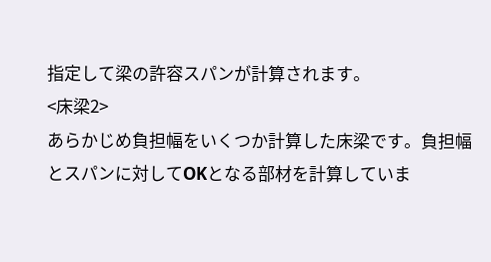指定して梁の許容スパンが計算されます。
<床梁2>
あらかじめ負担幅をいくつか計算した床梁です。負担幅とスパンに対してOKとなる部材を計算していま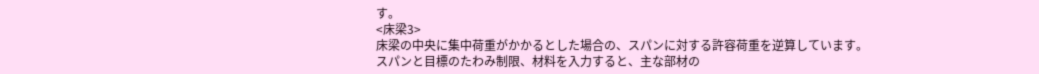す。
<床梁3>
床梁の中央に集中荷重がかかるとした場合の、スパンに対する許容荷重を逆算しています。
スパンと目標のたわみ制限、材料を入力すると、主な部材の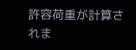許容荷重が計算されま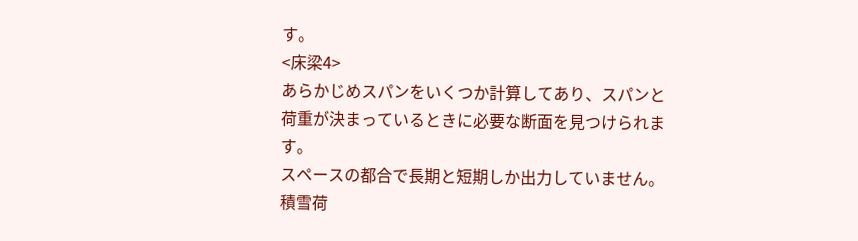す。
<床梁4>
あらかじめスパンをいくつか計算してあり、スパンと荷重が決まっているときに必要な断面を見つけられます。
スペースの都合で長期と短期しか出力していません。積雪荷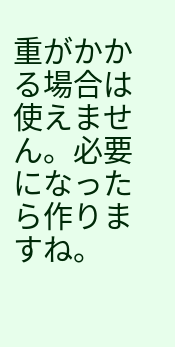重がかかる場合は使えません。必要になったら作りますね。